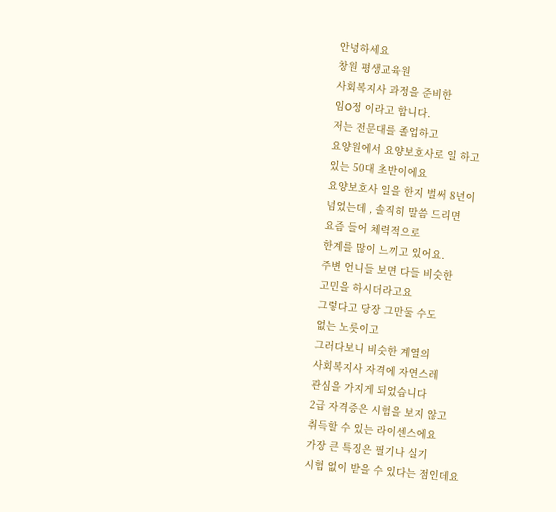안녕하세요
창원 평생교육원
사회복지사 과정을 준비한
임O정 이라고 합니다.
저는 전문대를 졸업하고
요양원에서 요양보호사로 일 하고
있는 50대 초반이에요
요양보호사 일을 한지 벌써 8년이
넘었는데 , 솔직히 말씀 드리면
요즘 들어 체력적으로
한계를 많이 느끼고 있어요.
주변 언니들 보면 다들 비슷한
고민을 하시더라고요
그렇다고 당장 그만둘 수도
없는 노릇이고
그러다보니 비슷한 계열의
사회복지사 자격에 자연스레
관심을 가지게 되었습니다
2급 자격증은 시험을 보지 않고
취득할 수 있는 라이센스에요
가장 큰 특징은 필기나 실기
시험 없이 받을 수 있다는 점인데요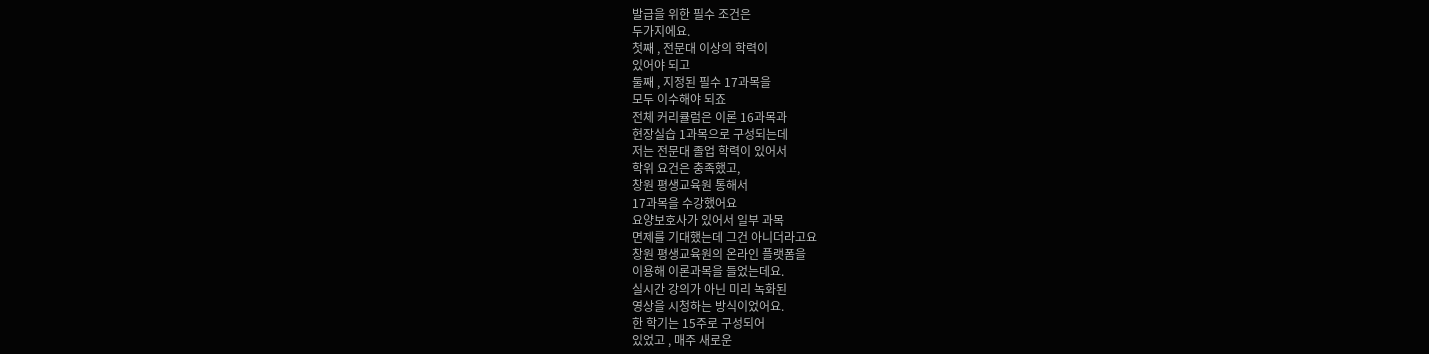발급을 위한 필수 조건은
두가지에요.
첫째 , 전문대 이상의 학력이
있어야 되고
둘째 , 지정된 필수 17과목을
모두 이수해야 되죠
전체 커리큘럼은 이론 16과목과
현장실습 1과목으로 구성되는데
저는 전문대 졸업 학력이 있어서
학위 요건은 충족했고,
창원 평생교육원 통해서
17과목을 수강했어요
요양보호사가 있어서 일부 과목
면제를 기대했는데 그건 아니더라고요
창원 평생교육원의 온라인 플랫폼을
이용해 이론과목을 들었는데요.
실시간 강의가 아닌 미리 녹화된
영상을 시청하는 방식이었어요.
한 학기는 15주로 구성되어
있었고 , 매주 새로운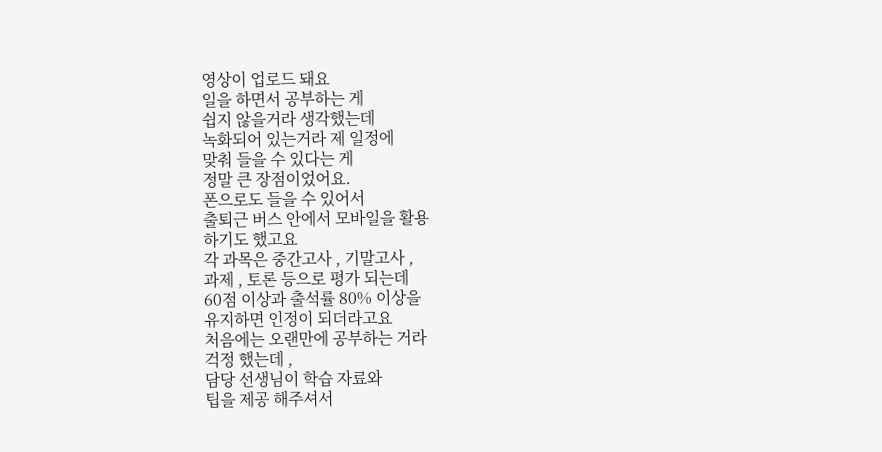영상이 업로드 돼요
일을 하면서 공부하는 게
쉽지 않을거라 생각했는데
녹화되어 있는거라 제 일정에
맞춰 들을 수 있다는 게
정말 큰 장점이었어요.
폰으로도 들을 수 있어서
출퇴근 버스 안에서 모바일을 활용
하기도 했고요
각 과목은 중간고사 , 기말고사 ,
과제 , 토론 등으로 평가 되는데
60점 이상과 출석률 80% 이상을
유지하면 인정이 되더라고요
처음에는 오랜만에 공부하는 거라
걱정 했는데 ,
담당 선생님이 학습 자료와
팁을 제공 해주셔서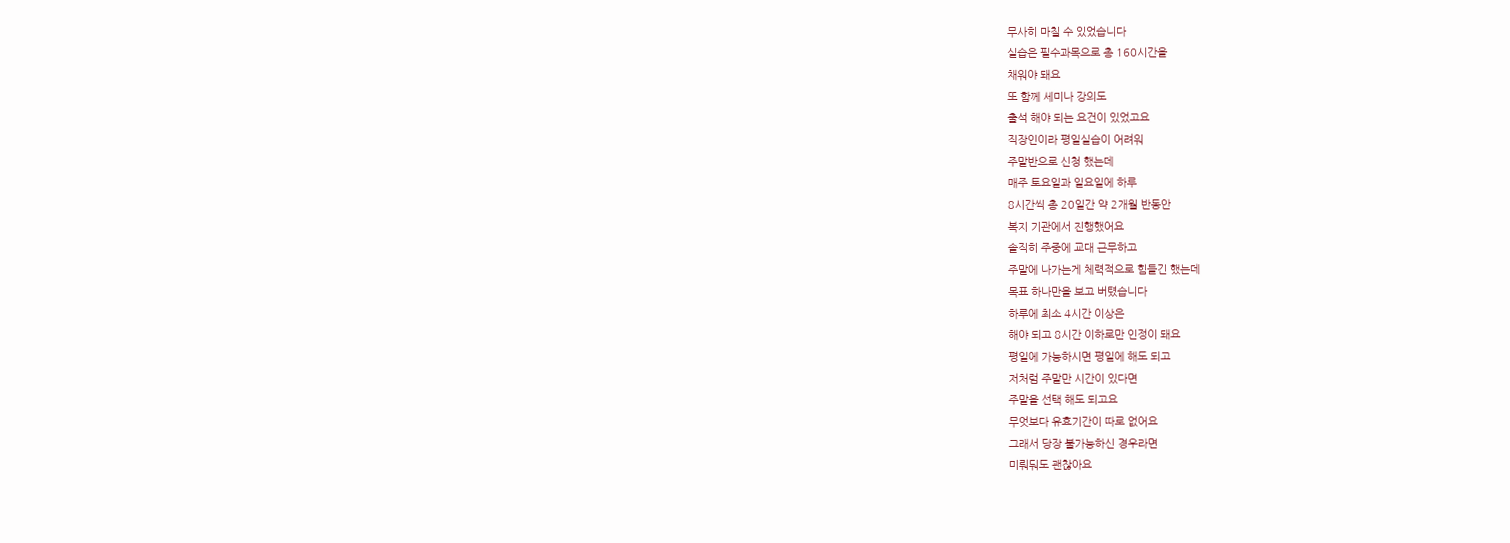무사히 마칠 수 있었습니다
실습은 필수과목으로 총 160시간을
채워야 돼요
또 함께 세미나 강의도
출석 해야 되는 요건이 있었고요
직장인이라 평일실습이 어려워
주말반으로 신청 했는데
매주 토요일과 일요일에 하루
8시간씩 총 20일간 약 2개월 반동안
복지 기관에서 진행했어요
솔직히 주중에 교대 근무하고
주말에 나가는게 체력적으로 힘들긴 했는데
목표 하나만을 보고 버텼습니다
하루에 최소 4시간 이상은
해야 되고 8시간 이하로만 인정이 돼요
평일에 가능하시면 평일에 해도 되고
저처럼 주말만 시간이 있다면
주말을 선택 해도 되고요
무엇보다 유효기간이 따로 없어요
그래서 당장 불가능하신 경우라면
미뤄둬도 괜찮아요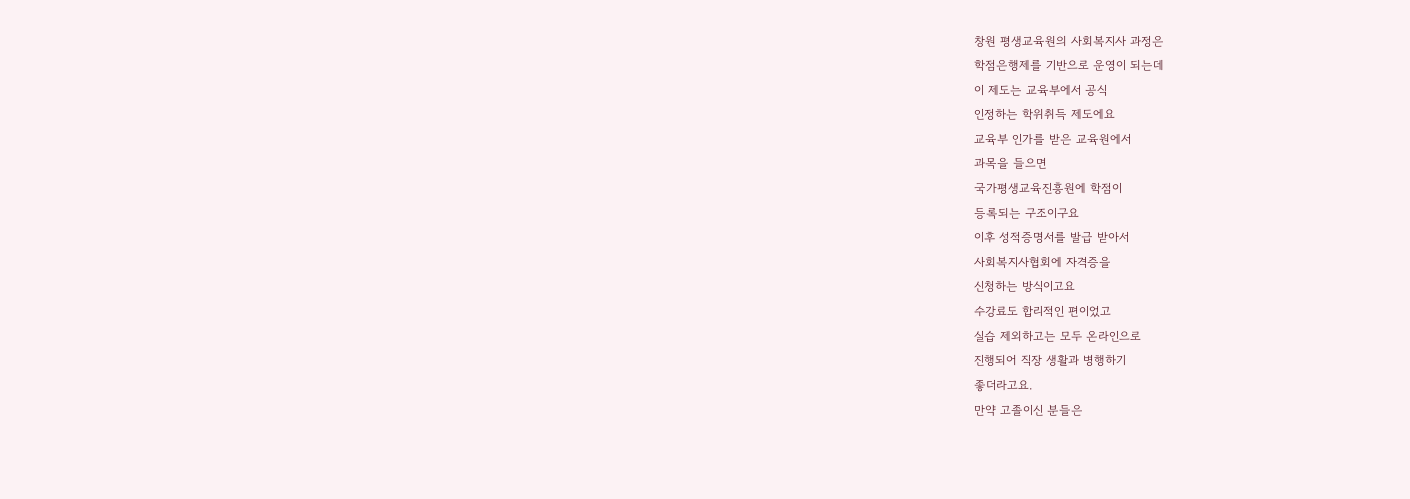창원 평생교육원의 사회복지사 과정은
학점은행제를 기반으로 운영이 되는데
이 제도는 교육부에서 공식
인정하는 학위취득 제도에요
교육부 인가를 받은 교육원에서
과목을 들으면
국가평생교육진흥원에 학점이
등록되는 구조이구요
이후 성적증명서를 발급 받아서
사회복지사협회에 자격증을
신청하는 방식이고요
수강료도 합리적인 편이었고
실습 제외하고는 모두 온라인으로
진행되어 직장 생활과 병행하기
좋더라고요.
만약 고졸이신 분들은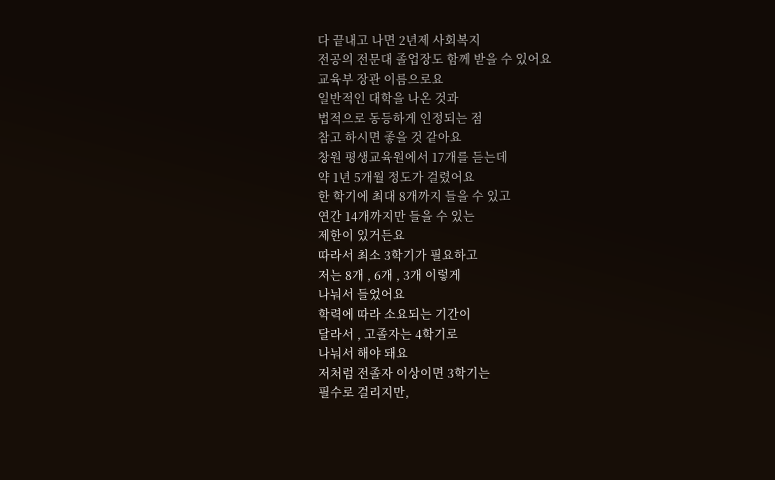다 끝내고 나면 2년제 사회복지
전공의 전문대 졸업장도 함께 받을 수 있어요
교육부 장관 이름으로요
일반적인 대학을 나온 것과
법적으로 동등하게 인정되는 점
참고 하시면 좋을 것 같아요
창원 평생교육원에서 17개를 듣는데
약 1년 5개월 정도가 걸렸어요
한 학기에 최대 8개까지 들을 수 있고
연간 14개까지만 들을 수 있는
제한이 있거든요
따라서 최소 3학기가 필요하고
저는 8개 , 6개 , 3개 이렇게
나눠서 들었어요
학력에 따라 소요되는 기간이
달라서 , 고졸자는 4학기로
나눠서 해야 돼요
저처럼 전졸자 이상이면 3학기는
필수로 걸리지만,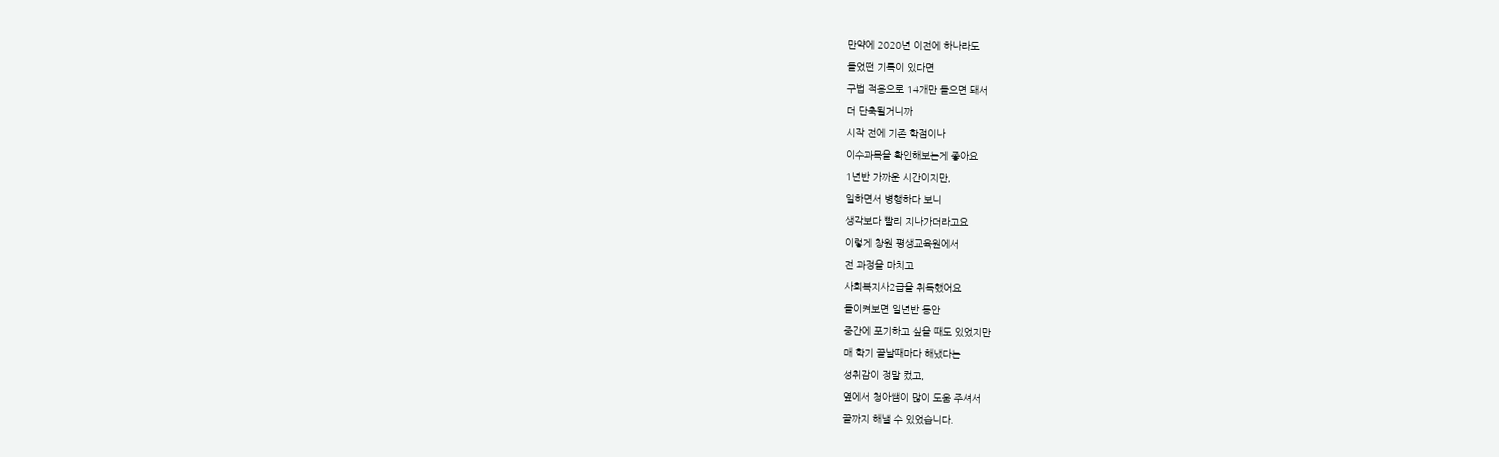만약에 2020년 이전에 하나라도
들었떤 기록이 있다면
구법 적용으로 14개만 들으면 돼서
더 단축될거니까
시작 전에 기존 학점이나
이수과목을 확인해보는게 좋아요
1년반 가까운 시간이지만,
일하면서 병행하다 보니
생각보다 빨리 지나가더라고요
이렇게 창원 평생교육원에서
전 과정을 마치고
사회복지사2급을 취득했어요
돌이켜보면 일년반 동안
중간에 포기하고 싶을 때도 있었지만
매 학기 끝날때마다 해냈다는
성취감이 정말 컸고,
옆에서 청아쌤이 많이 도움 주셔서
끝까지 해낼 수 있었습니다.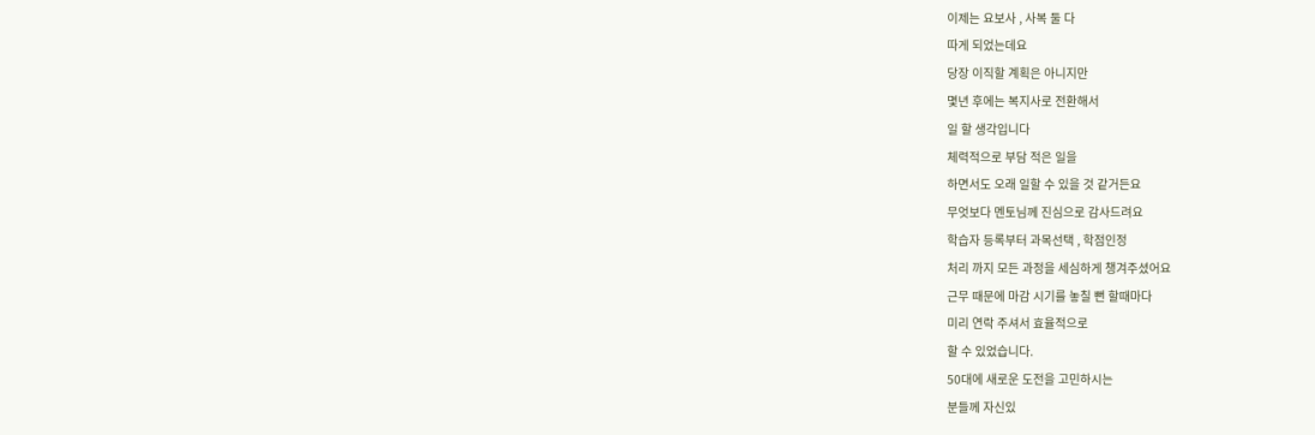이제는 요보사 , 사복 둘 다
따게 되었는데요
당장 이직할 계획은 아니지만
몇년 후에는 복지사로 전환해서
일 할 생각입니다
체력적으로 부담 적은 일을
하면서도 오래 일할 수 있을 것 같거든요
무엇보다 멘토님께 진심으로 감사드려요
학습자 등록부터 과목선택 , 학점인정
처리 까지 모든 과정을 세심하게 챙겨주셨어요
근무 때문에 마감 시기를 놓칠 뻔 할때마다
미리 연락 주셔서 효율적으로
할 수 있었습니다.
50대에 새로운 도전을 고민하시는
분들께 자신있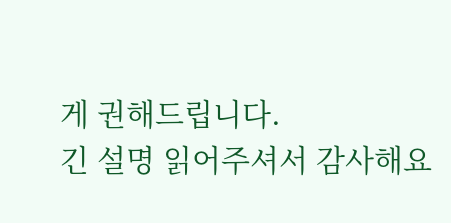게 권해드립니다.
긴 설명 읽어주셔서 감사해요